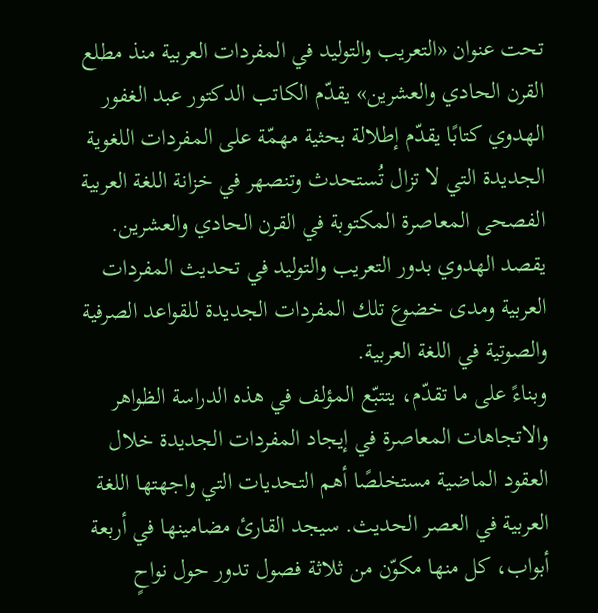تحت عنوان «التعريب والتوليد في المفردات العربية منذ مطلع القرن الحادي والعشرين» يقدّم الكاتب الدكتور عبد الغفور الهدوي كتابًا يقدّم إطلالة بحثية مهمّة على المفردات اللغوية الجديدة التي لا تزال تُستحدث وتنصهر في خزانة اللغة العربية الفصحى المعاصرة المكتوبة في القرن الحادي والعشرين. يقصد الهدوي بدور التعريب والتوليد في تحديث المفردات العربية ومدى خضوع تلك المفردات الجديدة للقواعد الصرفية والصوتية في اللغة العربية.
وبناءً على ما تقدّم، يتتبّع المؤلف في هذه الدراسة الظواهر والاتجاهات المعاصرة في إيجاد المفردات الجديدة خلال العقود الماضية مستخلصًا أهم التحديات التي واجهتها اللغة العربية في العصر الحديث. سيجد القارئ مضامينها في أربعة أبواب، كل منها مكوّن من ثلاثة فصول تدور حول نواحٍ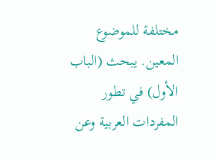مختلفة للموضوع المعين. يبحث (الباب الأول) في تطور المفردات العربية وعن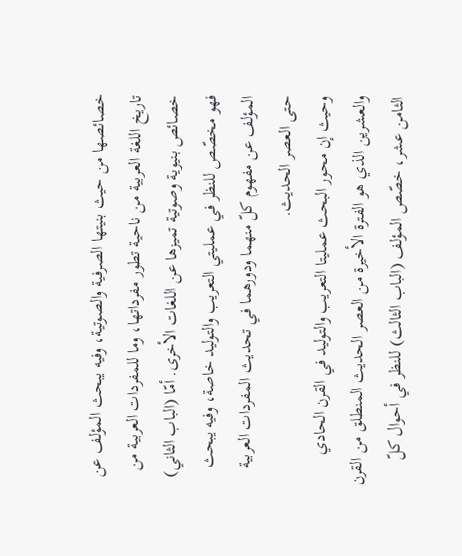خصائصها من حيث بنيتها الصرفية والصوتية، وفيه يبحث المؤلف عن تاريخ اللغة العربية من ناحية تطور مفرداتها، وما للمفردات العربية من خصائص بنيوية وصوتية تميزها عن اللغات الأخرى. أمّا (الباب الثاني) فهو مخصّص للنظر في عمليتي التعريب والتوليد خاصة، وفيه يبحث المؤلف عن مفهوم كلّ منهما ودورهما في تحديث المفردات العربية حتى العصر الحديث.
وحيث إن محور البحث عمليتا التعريب والتوليد في القرن الحادي والعشرين الذي هو الفترة الأخيرة من العصر الحديث المنطلق من القرن الثامن عشر، خصّص المؤلف (الباب الثالث) للنظر في أحوال كلّ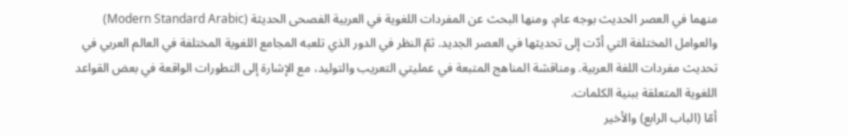منهما في العصر الحديث بوجه عام، ومنها البحث عن المفردات اللغوية في العربية الفصحى الحديثة (Modern Standard Arabic) والعوامل المختلفة التي أدّت إلى تحديثها في العصر الجديد. ثمّ النظر في الدور الذي تلعبه المجامع اللغوية المختلفة في العالم العربي في تحديث مفردات اللغة العربية. ومناقشة المناهج المتبعة في عمليتي التعريب والتوليد، مع الإشارة إلى التطورات الواقعة في بعض القواعد اللغوية المتعلقة ببنية الكلمات.
أمّا (الباب الرابع) والأخير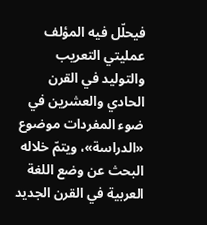فيحلّل فيه المؤلف عمليتي التعريب والتوليد في القرن الحادي والعشرين في ضوء المفردات موضوع «الدراسة»، ويتمّ خلاله البحث عن وضع اللغة العربية في القرن الجديد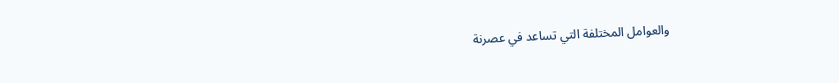والعوامل المختلفة التي تساعد في عصرنة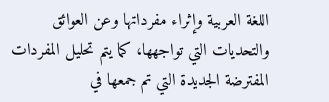اللغة العربية وإثراء مفرداتها وعن العوائق والتحديات التي تواجهها، كما يتم تحليل المفردات المفترضة الجديدة التي تم جمعها في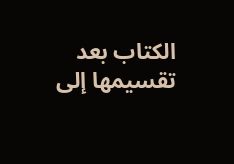الكتاب بعد تقسيمها إلى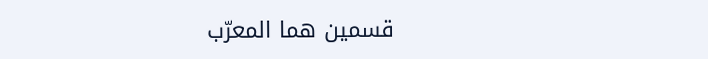قسمين هما المعرّب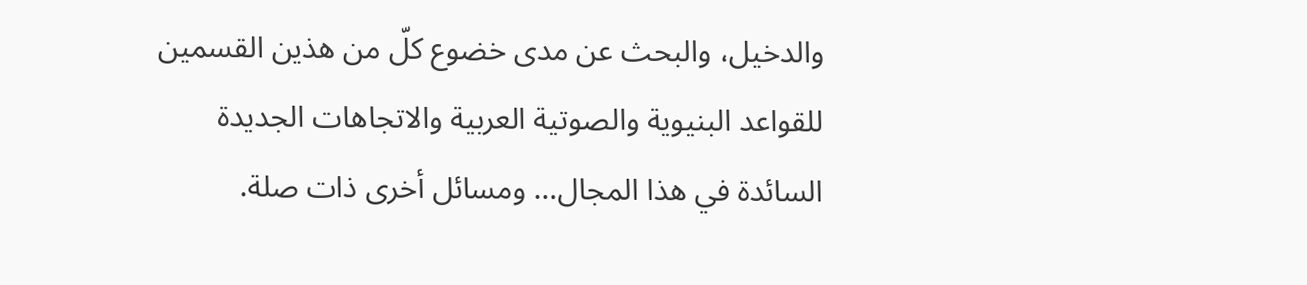والدخيل، والبحث عن مدى خضوع كلّ من هذين القسمين للقواعد البنيوية والصوتية العربية والاتجاهات الجديدة السائدة في هذا المجال… ومسائل أخرى ذات صلة.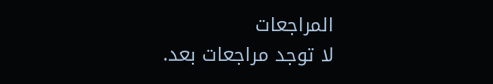المراجعات
لا توجد مراجعات بعد.